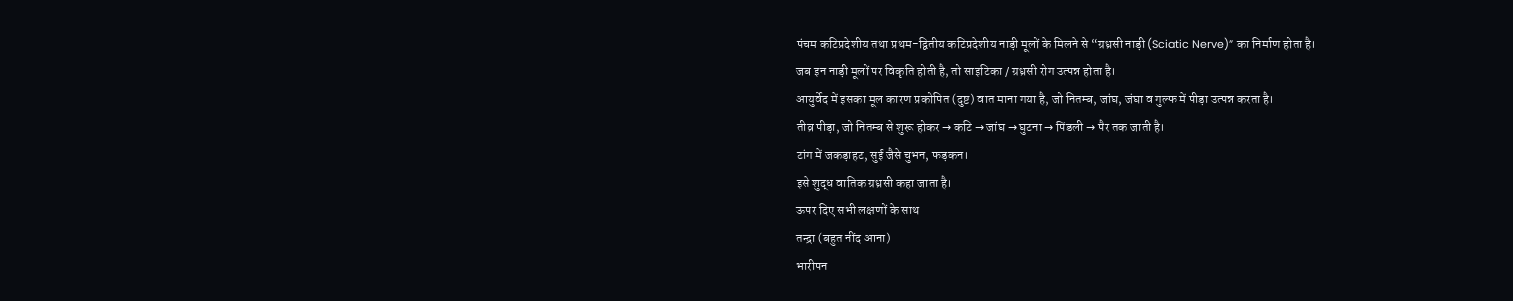पंचम कटिप्रदेशीय तथा प्रथम-द्वितीय कटिप्रदेशीय नाड़ी मूलों के मिलने से “ग्रध्रसी नाड़ी (Sciatic Nerve)” का निर्माण होता है।
जब इन नाड़ी मूलों पर विकृति होती है, तो साइटिका / ग्रध्रसी रोग उत्पन्न होता है।
आयुर्वेद में इसका मूल कारण प्रकोपित (दुष्ट) वात माना गया है, जो नितम्ब, जांघ, जंघा व गुल्फ में पीड़ा उत्पन्न करता है।
तीव्र पीड़ा, जो नितम्ब से शुरू होकर → कटि → जांघ → घुटना → पिंडली → पैर तक जाती है।
टांग में जकड़ाहट, सुई जैसे चुभन, फड़कन।
इसे शुद्ध वातिक ग्रध्रसी कहा जाता है।
ऊपर दिए सभी लक्षणों के साथ
तन्द्रा (बहुत नींद आना)
भारीपन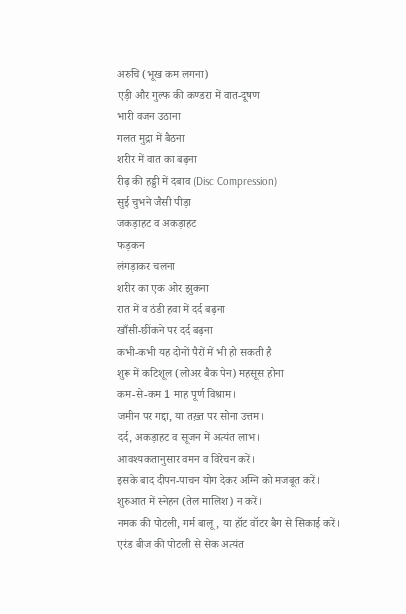अरुचि (भूख कम लगना)
एड़ी और गुल्फ की कण्डरा में वात-दूषण
भारी वजन उठाना
गलत मुद्रा में बैठना
शरीर में वात का बढ़ना
रीढ़ की हड्डी में दबाव (Disc Compression)
सुई चुभने जैसी पीड़ा
जकड़ाहट व अकड़ाहट
फड़कन
लंगड़ाकर चलना
शरीर का एक ओर झुकना
रात में व ठंडी हवा में दर्द बढ़ना
खाँसी-छींकने पर दर्द बढ़ना
कभी-कभी यह दोनों पैरों में भी हो सकती है
शुरू में कटिशूल (लोअर बैक पेन) महसूस होना
कम-से-कम 1 माह पूर्ण विश्राम।
जमीन पर गद्दा, या तख़्त पर सोना उत्तम।
दर्द, अकड़ाहट व सूजन में अत्यंत लाभ।
आवश्यकतानुसार वमन व विरेचन करें।
इसके बाद दीपन-पाचन योग देकर अग्नि को मजबूत करें।
शुरुआत में स्नेहन (तेल मालिश) न करें।
नमक की पोटली, गर्म बालू, या हॉट वॉटर बैग से सिकाई करें।
एरंड बीज की पोटली से सेक अत्यंत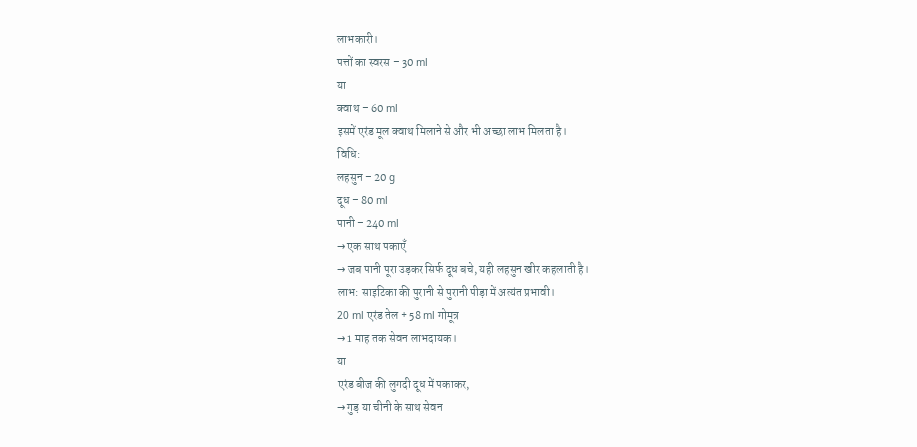लाभकारी।
पत्तों का स्वरस – 30 ml
या
क्वाथ – 60 ml
इसमें एरंड मूल क्वाथ मिलाने से और भी अच्छा लाभ मिलता है।
विधि:
लहसुन – 20 g
दूध – 80 ml
पानी – 240 ml
→ एक साथ पकाएँ
→ जब पानी पूरा उड़कर सिर्फ दूध बचे, यही लहसुन खीर कहलाती है।
लाभ: साइटिका की पुरानी से पुरानी पीड़ा में अत्यंत प्रभावी।
20 ml एरंड तेल + 58 ml गोमूत्र
→ 1 माह तक सेवन लाभदायक।
या
एरंड बीज की लुगदी दूध में पकाकर,
→ गुड़ या चीनी के साथ सेवन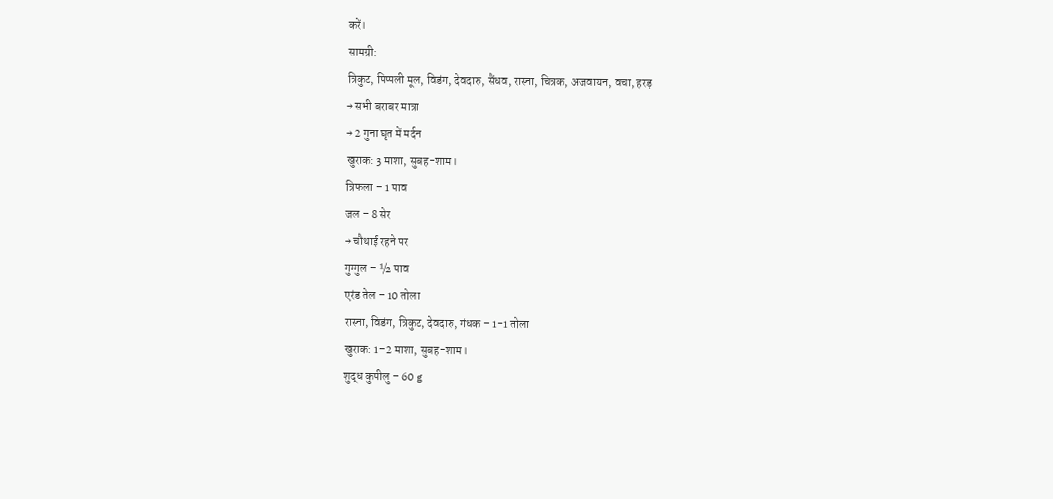करें।
सामग्री:
त्रिकुट, पिप्पली मूल, विडंग, देवदारु, सैंधव, रास्ना, चित्रक, अजवायन, वचा, हरड़
→ सभी बराबर मात्रा
→ 2 गुना घृत में मर्दन
खुराक: 3 माशा, सुबह-शाम।
त्रिफला – 1 पाव
जल – 8 सेर
→ चौथाई रहने पर
गुग्गुल – ½ पाव
एरंड तेल – 10 तोला
रास्ना, विडंग, त्रिकुट, देवदारु, गंधक – 1-1 तोला
खुराक: 1–2 माशा, सुबह-शाम।
शुद्ध कुपीलु – 60 g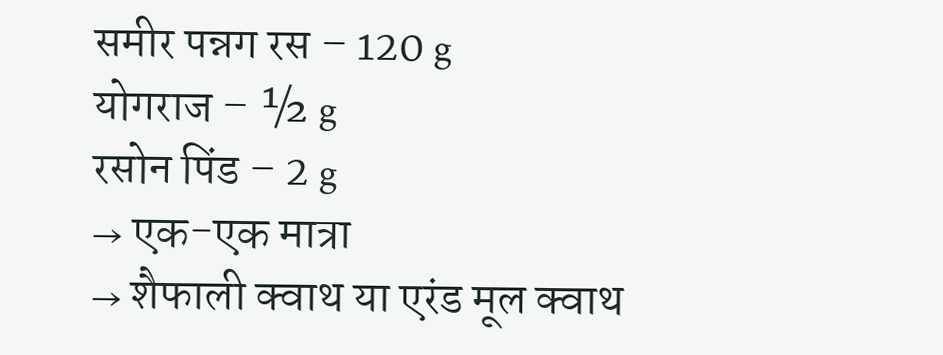समीर पन्नग रस – 120 g
योगराज – ½ g
रसोन पिंड – 2 g
→ एक-एक मात्रा
→ शैफाली क्वाथ या एरंड मूल क्वाथ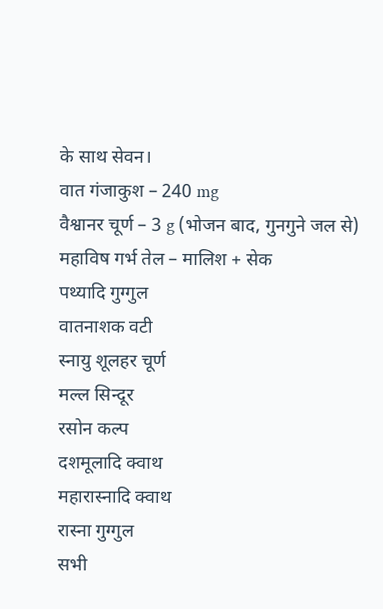के साथ सेवन।
वात गंजाकुश – 240 mg
वैश्वानर चूर्ण – 3 g (भोजन बाद, गुनगुने जल से)
महाविष गर्भ तेल – मालिश + सेक
पथ्यादि गुग्गुल
वातनाशक वटी
स्नायु शूलहर चूर्ण
मल्ल सिन्दूर
रसोन कल्प
दशमूलादि क्वाथ
महारास्नादि क्वाथ
रास्ना गुग्गुल
सभी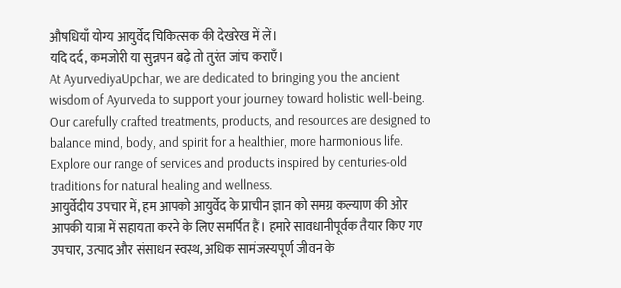औषधियाँ योग्य आयुर्वेद चिकित्सक की देखरेख में लें।
यदि दर्द, कमजोरी या सुन्नपन बढ़े तो तुरंत जांच कराएँ।
At AyurvediyaUpchar, we are dedicated to bringing you the ancient wisdom of Ayurveda to support your journey toward holistic well-being. Our carefully crafted treatments, products, and resources are designed to balance mind, body, and spirit for a healthier, more harmonious life. Explore our range of services and products inspired by centuries-old traditions for natural healing and wellness.
आयुर्वेदीय उपचार में, हम आपको आयुर्वेद के प्राचीन ज्ञान को समग्र कल्याण की ओर आपकी यात्रा में सहायता करने के लिए समर्पित हैं। हमारे सावधानीपूर्वक तैयार किए गए उपचार, उत्पाद और संसाधन स्वस्थ, अधिक सामंजस्यपूर्ण जीवन के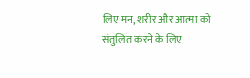लिए मन, शरीर और आत्मा को संतुलित करने के लिए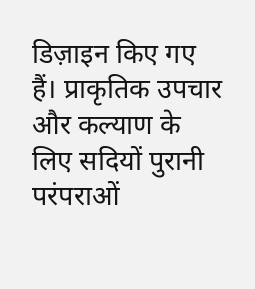डिज़ाइन किए गए हैं। प्राकृतिक उपचार और कल्याण के लिए सदियों पुरानी परंपराओं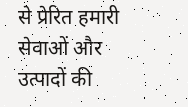से प्रेरित हमारी सेवाओं और उत्पादों की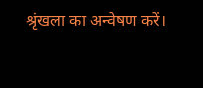श्रृंखला का अन्वेषण करें।